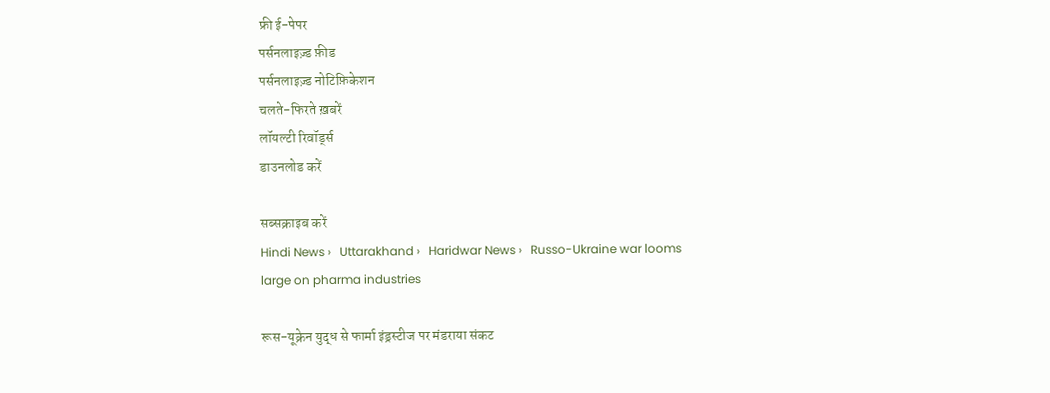फ्री ई-पेपर
पर्सनलाइज़्ड फ़ीड
पर्सनलाइज़्ड नोटिफ़िकेशन
चलते-फिरते ख़बरें
लॉयल्टी रिवॉर्ड्स
डाउनलोड करें

सब्सक्राइब करें
Hindi News ›   Uttarakhand ›   Haridwar News ›   Russo-Ukraine war looms large on pharma industries

रूस-यूक्रेन युद्ध से फार्मा इंड्रस्टीज पर मंडराया संकट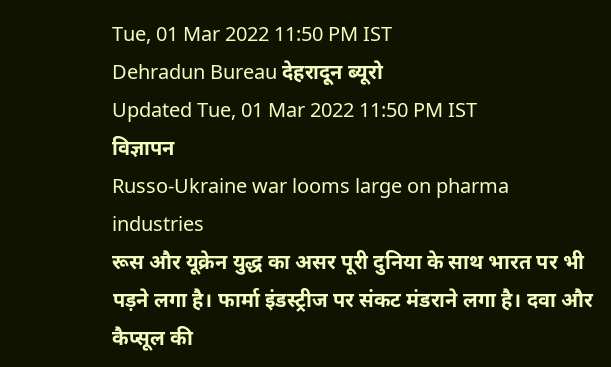Tue, 01 Mar 2022 11:50 PM IST
Dehradun Bureau देहरादून ब्यूरो
Updated Tue, 01 Mar 2022 11:50 PM IST
विज्ञापन
Russo-Ukraine war looms large on pharma industries
रूस और यूक्रेन युद्ध का असर पूरी दुनिया के साथ भारत पर भी पड़ने लगा है। फार्मा इंडस्ट्रीज पर संकट मंडराने लगा है। दवा और कैप्सूल की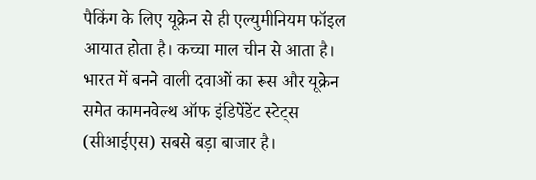पैकिंग के लिए यूक्रेन से ही एल्युमीनियम फॉइल आयात होता है। कच्चा माल चीन से आता है। भारत में बनने वाली दवाओं का रूस और यूक्रेन समेत कामनवेल्थ ऑफ इंडिपेंडेंट स्टेट्स (सीआईएस) सबसे बड़ा बाजार है।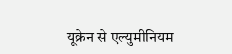यूक्रेन से एल्युमीनियम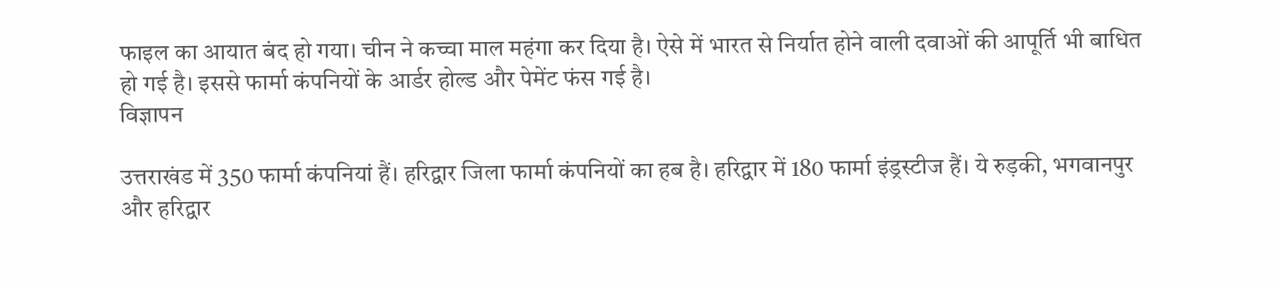फाइल का आयात बंद हो गया। चीन ने कच्चा माल महंगा कर दिया है। ऐसे में भारत से निर्यात होने वाली दवाओं की आपूर्ति भी बाधित हो गई है। इससे फार्मा कंपनियों के आर्डर होल्ड और पेमेंट फंस गई है।
विज्ञापन

उत्तराखंड में 350 फार्मा कंपनियां हैं। हरिद्वार जिला फार्मा कंपनियों का हब है। हरिद्वार में 180 फार्मा इंड्रस्टीज हैं। ये रुड़की, भगवानपुर और हरिद्वार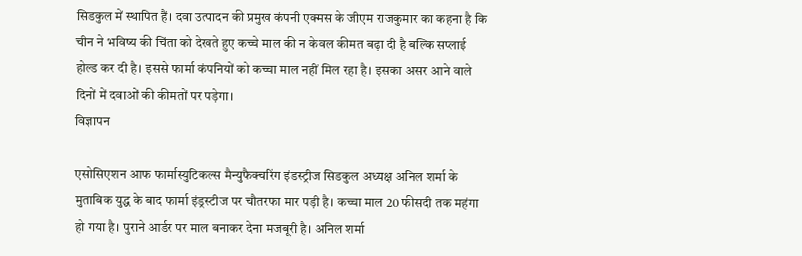सिडकुल में स्थापित हैं। दवा उत्पादन की प्रमुख कंपनी एक्मस के जीएम राजकुमार का कहना है कि चीन ने भविष्य की चिंता को देखते हुए कच्चे माल की न केवल कीमत बढ़ा दी है बल्कि सप्लाई होल्ड कर दी है। इससे फार्मा कंपनियों को कच्चा माल नहीं मिल रहा है। इसका असर आने वाले दिनों में दवाओं की कीमतों पर पड़ेगा।
विज्ञापन

एसोसिएशन आफ फार्मास्युटिकल्स मैन्युफैक्चरिंग इंडस्ट्रीज सिडकुल अध्यक्ष अनिल शर्मा के मुताबिक युद्ध के बाद फार्मा इंड्रस्टीज पर चौतरफा मार पड़ी है। कच्चा माल 20 फीसदी तक महंगा हो गया है। पुराने आर्डर पर माल बनाकर देना मजबूरी है। अनिल शर्मा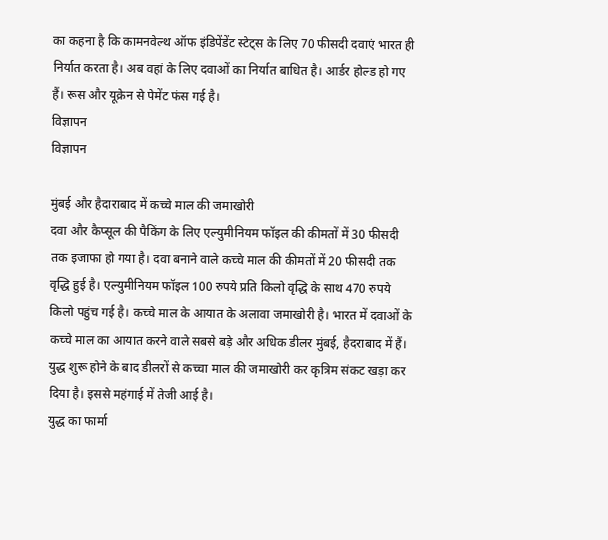का कहना है कि कामनवेल्थ ऑफ इंडिपेंडेंट स्टेट्स के लिए 70 फीसदी दवाएं भारत ही निर्यात करता है। अब वहां के लिए दवाओं का निर्यात बाधित है। आर्डर होल्ड हो गए हैं। रूस और यूक्रेन से पेमेंट फंस गई है।
विज्ञापन
विज्ञापन

मुंबई और हैदाराबाद में कच्चे माल की जमाखोरी
दवा और कैप्सूल की पैकिंग के लिए एल्युमीनियम फॉइल की कीमतों में 30 फीसदी तक इजाफा हो गया है। दवा बनाने वाले कच्चे माल की कीमतों में 20 फीसदी तक वृद्धि हुई है। एल्युमीनियम फॉइल 100 रुपये प्रति किलो वृद्धि के साथ 470 रुपये किलो पहुंच गई है। कच्चे माल के आयात के अलावा जमाखोरी है। भारत में दवाओं के कच्चे माल का आयात करने वाले सबसे बड़े और अधिक डीलर मुंबई, हैदराबाद में हैं। युद्ध शुरू होने के बाद डीलरों से कच्चा माल की जमाखोरी कर कृत्रिम संकट खड़ा कर दिया है। इससे महंगाई में तेजी आई है।
युद्ध का फार्मा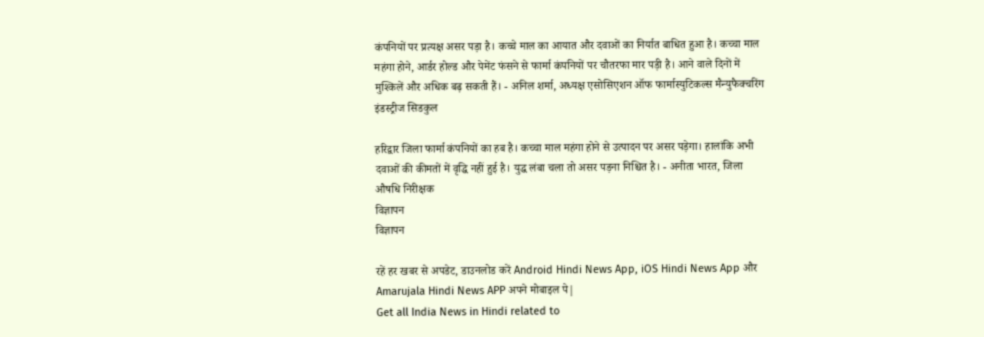कंपनियों पर प्रत्यक्ष असर पड़ा है। कच्चे माल का आयात और दवाओं का निर्यात बाधित हुआ है। कच्चा माल महंगा होने, आर्डर होल्ड और पेमेंट फंसने से फार्मा कंपनियों पर चौतरफा मार पड़ी है। आने वाले दिनों में मुश्किलें और अधिक बढ़ सकती हैं। - अनिल शर्मा, अध्यक्ष एसोसिएशन ऑफ फार्मास्युटिकल्स मैन्युफैक्चरिंग इंडस्ट्रीज सिडकुल

हरिद्वार जिला फार्मा कंपनियों का हब है। कच्चा माल महंगा होने से उत्पादन पर असर पड़ेगा। हालांकि अभी दवाओं की कीमतों में वृद्धि नहीं हुई है। युद्ध लंबा चला तो असर पड़ना निश्चित है। - अनीता भारत, जिला औषधि निरीक्षक
विज्ञापन
विज्ञापन

रहें हर खबर से अपडेट, डाउनलोड करें Android Hindi News App, iOS Hindi News App और Amarujala Hindi News APP अपने मोबाइल पे|
Get all India News in Hindi related to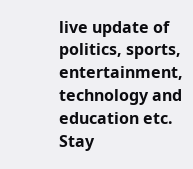live update of politics, sports, entertainment, technology and education etc. Stay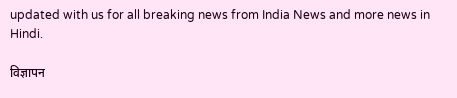updated with us for all breaking news from India News and more news in Hindi.

विज्ञापन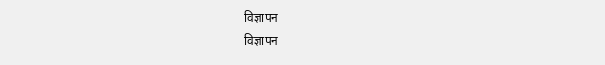विज्ञापन
विज्ञापन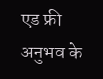एड फ्री अनुभव के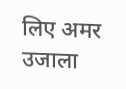लिए अमर उजाला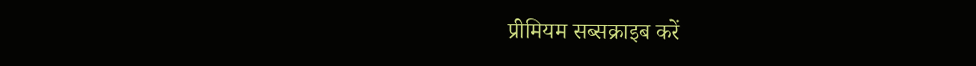प्रीमियम सब्सक्राइब करें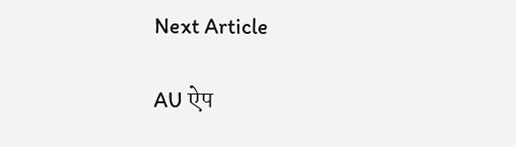Next Article

AU ऐप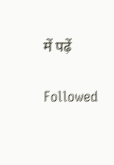में पढ़ें

Followed